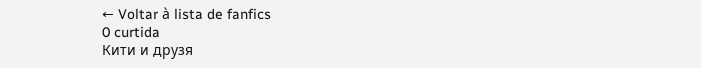← Voltar à lista de fanfics
0 curtida
Кити и друзя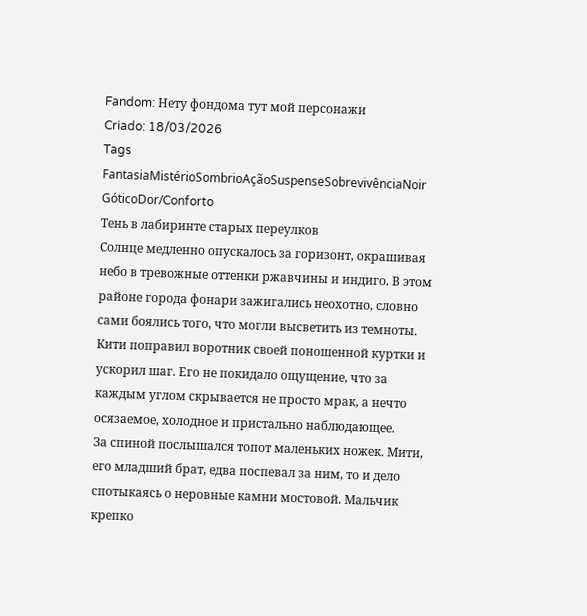Fandom: Нету фондома тут мой персонажи
Criado: 18/03/2026
Tags
FantasiaMistérioSombrioAçãoSuspenseSobrevivênciaNoir GóticoDor/Conforto
Тень в лабиринте старых переулков
Солнце медленно опускалось за горизонт, окрашивая небо в тревожные оттенки ржавчины и индиго. В этом районе города фонари зажигались неохотно, словно сами боялись того, что могли высветить из темноты. Кити поправил воротник своей поношенной куртки и ускорил шаг. Его не покидало ощущение, что за каждым углом скрывается не просто мрак, а нечто осязаемое, холодное и пристально наблюдающее.
За спиной послышался топот маленьких ножек. Мити, его младший брат, едва поспевал за ним, то и дело спотыкаясь о неровные камни мостовой. Мальчик крепко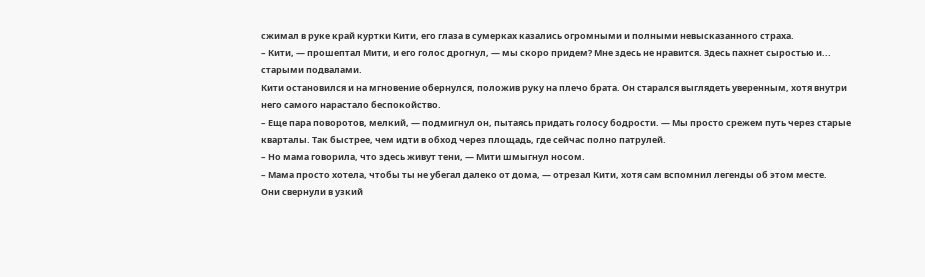сжимал в руке край куртки Кити, его глаза в сумерках казались огромными и полными невысказанного страха.
– Кити, — прошептал Мити, и его голос дрогнул, — мы скоро придем? Мне здесь не нравится. Здесь пахнет сыростью и... старыми подвалами.
Кити остановился и на мгновение обернулся, положив руку на плечо брата. Он старался выглядеть уверенным, хотя внутри него самого нарастало беспокойство.
– Еще пара поворотов, мелкий, — подмигнул он, пытаясь придать голосу бодрости. — Мы просто срежем путь через старые кварталы. Так быстрее, чем идти в обход через площадь, где сейчас полно патрулей.
– Но мама говорила, что здесь живут тени, — Мити шмыгнул носом.
– Мама просто хотела, чтобы ты не убегал далеко от дома, — отрезал Кити, хотя сам вспомнил легенды об этом месте.
Они свернули в узкий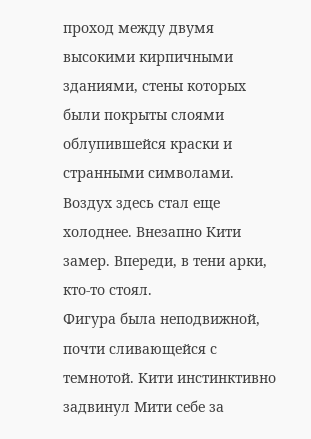проход между двумя высокими кирпичными зданиями, стены которых были покрыты слоями облупившейся краски и странными символами. Воздух здесь стал еще холоднее. Внезапно Кити замер. Впереди, в тени арки, кто-то стоял.
Фигура была неподвижной, почти сливающейся с темнотой. Кити инстинктивно задвинул Мити себе за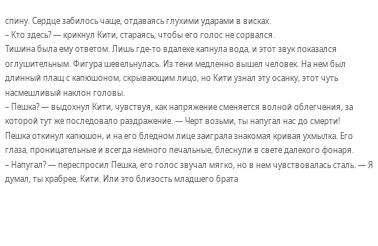спину. Сердце забилось чаще, отдаваясь глухими ударами в висках.
– Кто здесь? — крикнул Кити, стараясь, чтобы его голос не сорвался.
Тишина была ему ответом. Лишь где-то вдалеке капнула вода, и этот звук показался оглушительным. Фигура шевельнулась. Из тени медленно вышел человек. На нем был длинный плащ с капюшоном, скрывающим лицо, но Кити узнал эту осанку, этот чуть насмешливый наклон головы.
– Пешка? — выдохнул Кити, чувствуя, как напряжение сменяется волной облегчения, за которой тут же последовало раздражение. — Черт возьми, ты напугал нас до смерти!
Пешка откинул капюшон, и на его бледном лице заиграла знакомая кривая ухмылка. Его глаза, проницательные и всегда немного печальные, блеснули в свете далекого фонаря.
– Напугал? — переспросил Пешка, его голос звучал мягко, но в нем чувствовалась сталь. — Я думал, ты храбрее, Кити. Или это близость младшего брата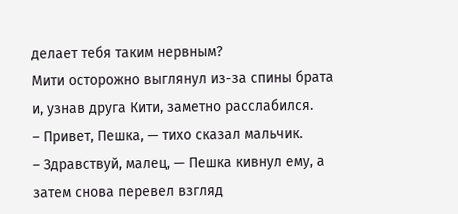делает тебя таким нервным?
Мити осторожно выглянул из-за спины брата и, узнав друга Кити, заметно расслабился.
– Привет, Пешка, — тихо сказал мальчик.
– Здравствуй, малец, — Пешка кивнул ему, а затем снова перевел взгляд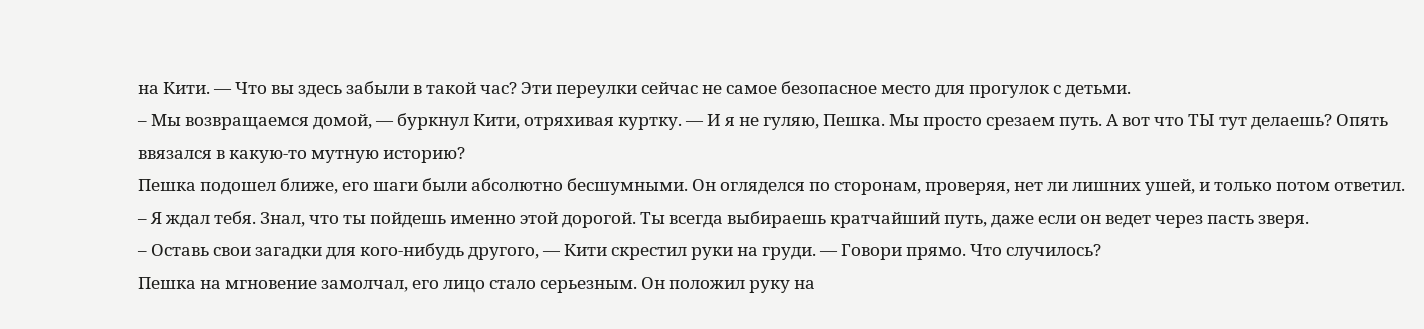на Кити. — Что вы здесь забыли в такой час? Эти переулки сейчас не самое безопасное место для прогулок с детьми.
– Мы возвращаемся домой, — буркнул Кити, отряхивая куртку. — И я не гуляю, Пешка. Мы просто срезаем путь. А вот что ТЫ тут делаешь? Опять ввязался в какую-то мутную историю?
Пешка подошел ближе, его шаги были абсолютно бесшумными. Он огляделся по сторонам, проверяя, нет ли лишних ушей, и только потом ответил.
– Я ждал тебя. Знал, что ты пойдешь именно этой дорогой. Ты всегда выбираешь кратчайший путь, даже если он ведет через пасть зверя.
– Оставь свои загадки для кого-нибудь другого, — Кити скрестил руки на груди. — Говори прямо. Что случилось?
Пешка на мгновение замолчал, его лицо стало серьезным. Он положил руку на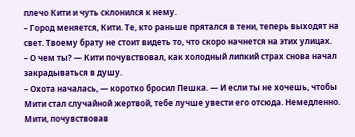плечо Кити и чуть склонился к нему.
– Город меняется, Кити. Те, кто раньше прятался в тени, теперь выходят на свет. Твоему брату не стоит видеть то, что скоро начнется на этих улицах.
– О чем ты? — Кити почувствовал, как холодный липкий страх снова начал закрадываться в душу.
– Охота началась, — коротко бросил Пешка. — И если ты не хочешь, чтобы Мити стал случайной жертвой, тебе лучше увести его отсюда. Немедленно.
Мити, почувствовав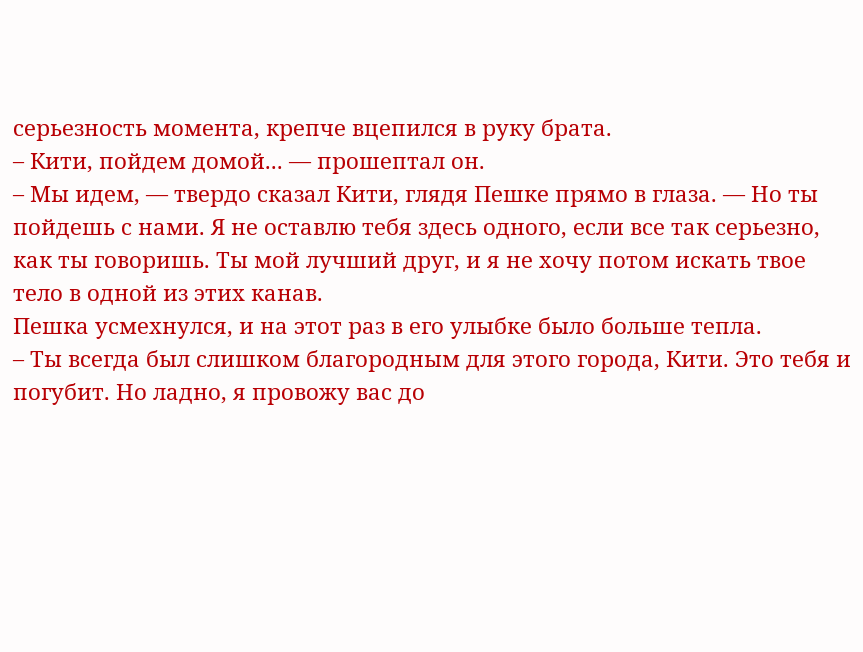серьезность момента, крепче вцепился в руку брата.
– Кити, пойдем домой... — прошептал он.
– Мы идем, — твердо сказал Кити, глядя Пешке прямо в глаза. — Но ты пойдешь с нами. Я не оставлю тебя здесь одного, если все так серьезно, как ты говоришь. Ты мой лучший друг, и я не хочу потом искать твое тело в одной из этих канав.
Пешка усмехнулся, и на этот раз в его улыбке было больше тепла.
– Ты всегда был слишком благородным для этого города, Кити. Это тебя и погубит. Но ладно, я провожу вас до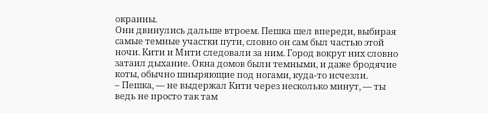окраины.
Они двинулись дальше втроем. Пешка шел впереди, выбирая самые темные участки пути, словно он сам был частью этой ночи. Кити и Мити следовали за ним. Город вокруг них словно затаил дыхание. Окна домов были темными, и даже бродячие коты, обычно шныряющие под ногами, куда-то исчезли.
– Пешка, — не выдержал Кити через несколько минут, — ты ведь не просто так там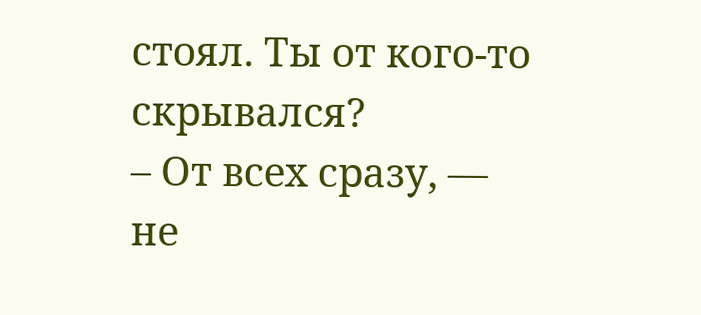стоял. Ты от кого-то скрывался?
– От всех сразу, — не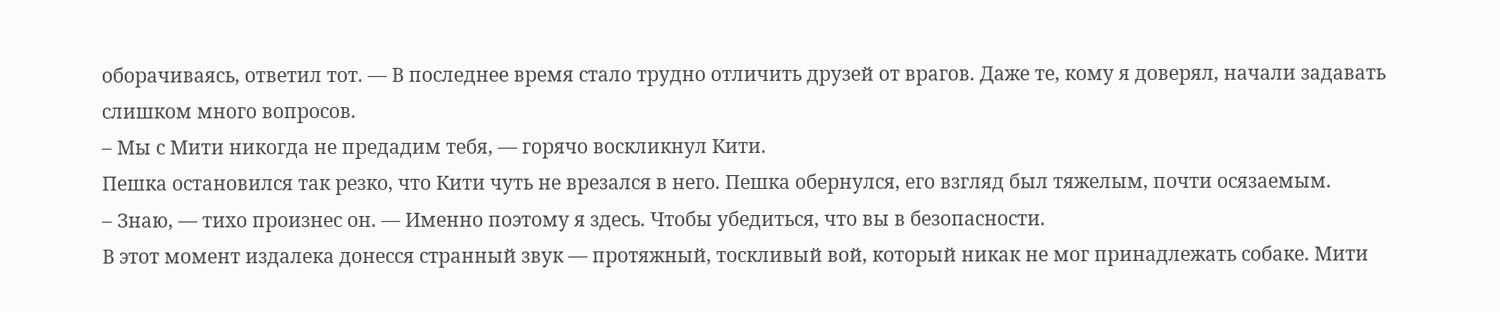оборачиваясь, ответил тот. — В последнее время стало трудно отличить друзей от врагов. Даже те, кому я доверял, начали задавать слишком много вопросов.
– Мы с Мити никогда не предадим тебя, — горячо воскликнул Кити.
Пешка остановился так резко, что Кити чуть не врезался в него. Пешка обернулся, его взгляд был тяжелым, почти осязаемым.
– Знаю, — тихо произнес он. — Именно поэтому я здесь. Чтобы убедиться, что вы в безопасности.
В этот момент издалека донесся странный звук — протяжный, тоскливый вой, который никак не мог принадлежать собаке. Мити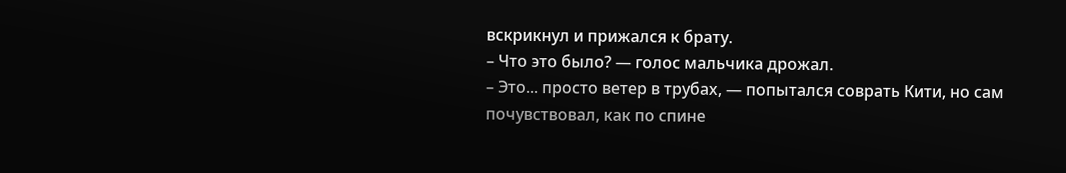вскрикнул и прижался к брату.
– Что это было? — голос мальчика дрожал.
– Это... просто ветер в трубах, — попытался соврать Кити, но сам почувствовал, как по спине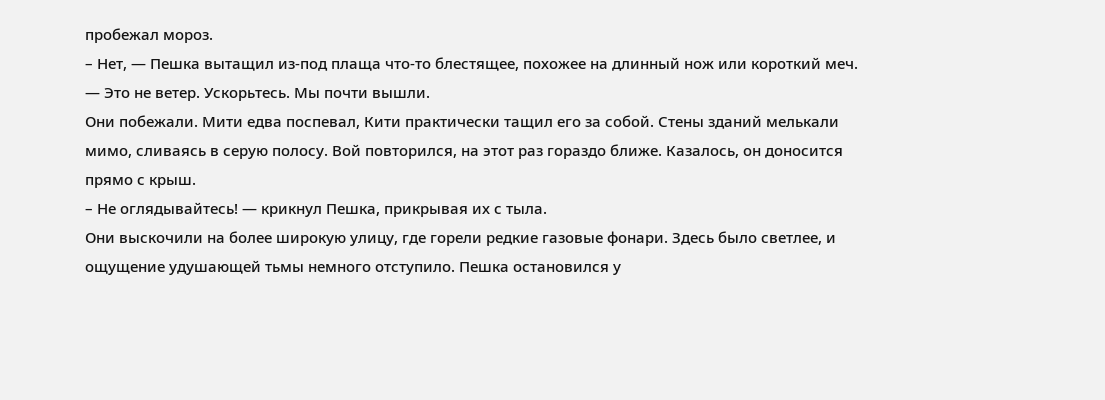пробежал мороз.
– Нет, — Пешка вытащил из-под плаща что-то блестящее, похожее на длинный нож или короткий меч. — Это не ветер. Ускорьтесь. Мы почти вышли.
Они побежали. Мити едва поспевал, Кити практически тащил его за собой. Стены зданий мелькали мимо, сливаясь в серую полосу. Вой повторился, на этот раз гораздо ближе. Казалось, он доносится прямо с крыш.
– Не оглядывайтесь! — крикнул Пешка, прикрывая их с тыла.
Они выскочили на более широкую улицу, где горели редкие газовые фонари. Здесь было светлее, и ощущение удушающей тьмы немного отступило. Пешка остановился у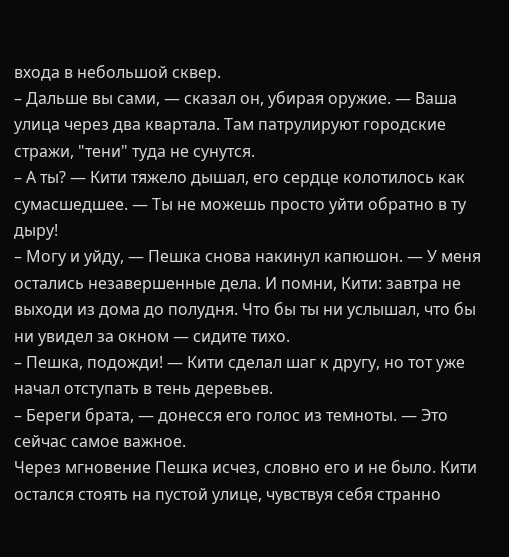входа в небольшой сквер.
– Дальше вы сами, — сказал он, убирая оружие. — Ваша улица через два квартала. Там патрулируют городские стражи, "тени" туда не сунутся.
– А ты? — Кити тяжело дышал, его сердце колотилось как сумасшедшее. — Ты не можешь просто уйти обратно в ту дыру!
– Могу и уйду, — Пешка снова накинул капюшон. — У меня остались незавершенные дела. И помни, Кити: завтра не выходи из дома до полудня. Что бы ты ни услышал, что бы ни увидел за окном — сидите тихо.
– Пешка, подожди! — Кити сделал шаг к другу, но тот уже начал отступать в тень деревьев.
– Береги брата, — донесся его голос из темноты. — Это сейчас самое важное.
Через мгновение Пешка исчез, словно его и не было. Кити остался стоять на пустой улице, чувствуя себя странно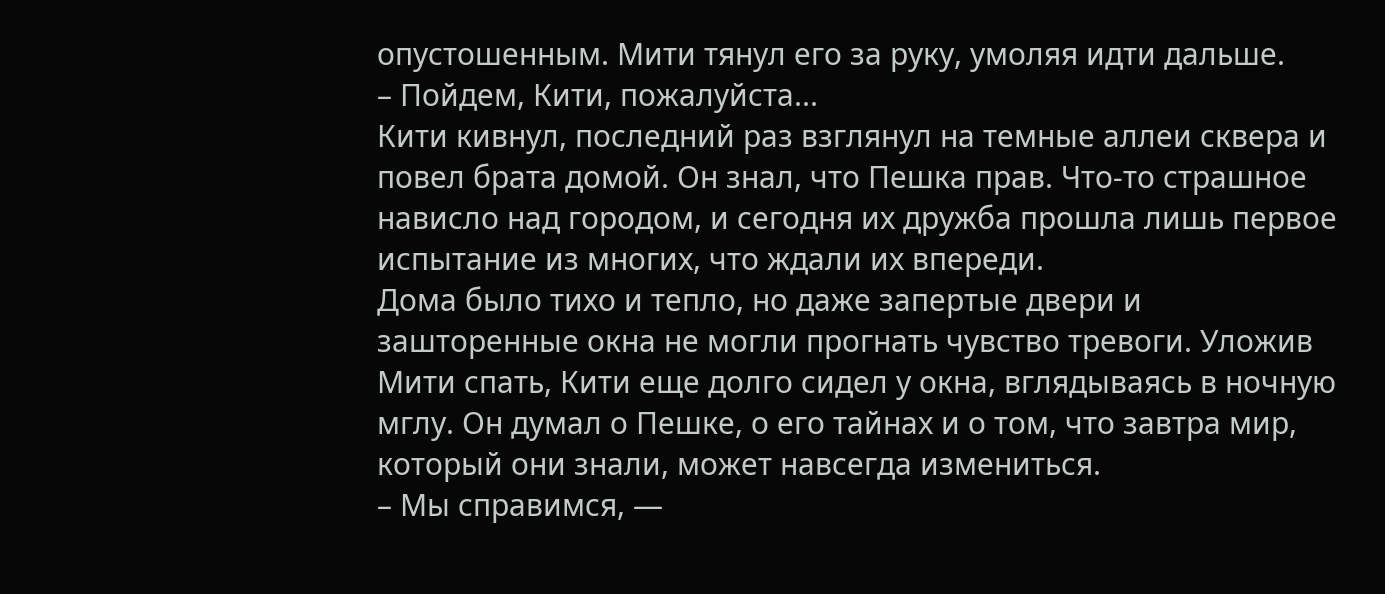опустошенным. Мити тянул его за руку, умоляя идти дальше.
– Пойдем, Кити, пожалуйста...
Кити кивнул, последний раз взглянул на темные аллеи сквера и повел брата домой. Он знал, что Пешка прав. Что-то страшное нависло над городом, и сегодня их дружба прошла лишь первое испытание из многих, что ждали их впереди.
Дома было тихо и тепло, но даже запертые двери и зашторенные окна не могли прогнать чувство тревоги. Уложив Мити спать, Кити еще долго сидел у окна, вглядываясь в ночную мглу. Он думал о Пешке, о его тайнах и о том, что завтра мир, который они знали, может навсегда измениться.
– Мы справимся, —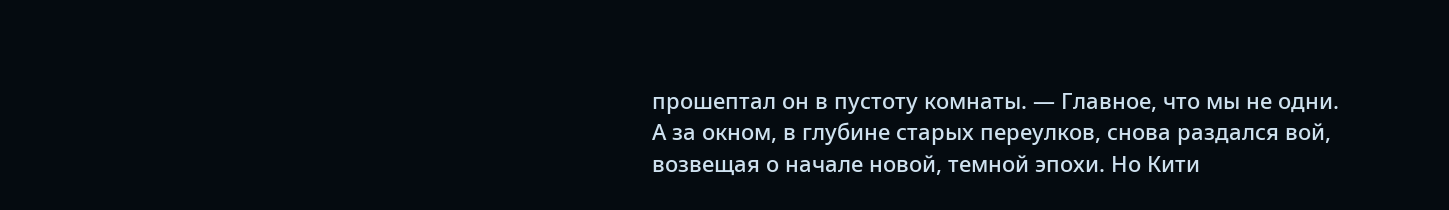прошептал он в пустоту комнаты. — Главное, что мы не одни.
А за окном, в глубине старых переулков, снова раздался вой, возвещая о начале новой, темной эпохи. Но Кити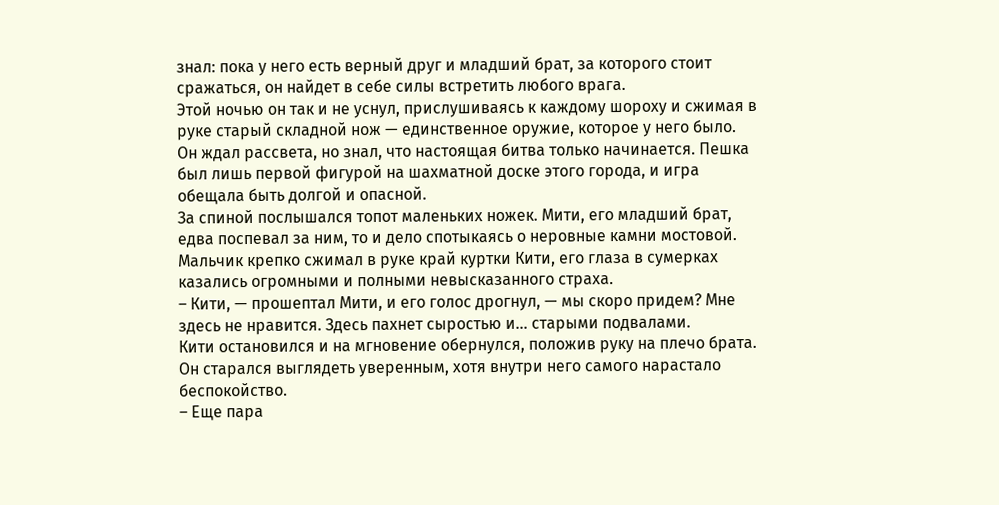знал: пока у него есть верный друг и младший брат, за которого стоит сражаться, он найдет в себе силы встретить любого врага.
Этой ночью он так и не уснул, прислушиваясь к каждому шороху и сжимая в руке старый складной нож — единственное оружие, которое у него было. Он ждал рассвета, но знал, что настоящая битва только начинается. Пешка был лишь первой фигурой на шахматной доске этого города, и игра обещала быть долгой и опасной.
За спиной послышался топот маленьких ножек. Мити, его младший брат, едва поспевал за ним, то и дело спотыкаясь о неровные камни мостовой. Мальчик крепко сжимал в руке край куртки Кити, его глаза в сумерках казались огромными и полными невысказанного страха.
– Кити, — прошептал Мити, и его голос дрогнул, — мы скоро придем? Мне здесь не нравится. Здесь пахнет сыростью и... старыми подвалами.
Кити остановился и на мгновение обернулся, положив руку на плечо брата. Он старался выглядеть уверенным, хотя внутри него самого нарастало беспокойство.
– Еще пара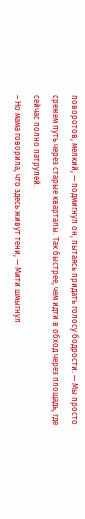поворотов, мелкий, — подмигнул он, пытаясь придать голосу бодрости. — Мы просто срежем путь через старые кварталы. Так быстрее, чем идти в обход через площадь, где сейчас полно патрулей.
– Но мама говорила, что здесь живут тени, — Мити шмыгнул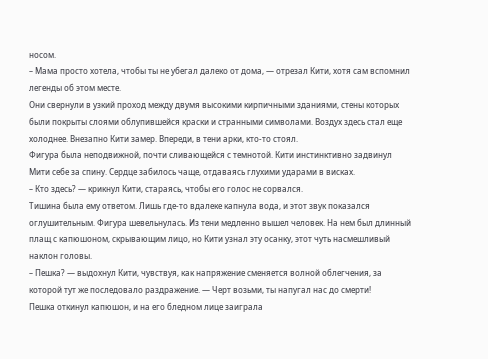носом.
– Мама просто хотела, чтобы ты не убегал далеко от дома, — отрезал Кити, хотя сам вспомнил легенды об этом месте.
Они свернули в узкий проход между двумя высокими кирпичными зданиями, стены которых были покрыты слоями облупившейся краски и странными символами. Воздух здесь стал еще холоднее. Внезапно Кити замер. Впереди, в тени арки, кто-то стоял.
Фигура была неподвижной, почти сливающейся с темнотой. Кити инстинктивно задвинул Мити себе за спину. Сердце забилось чаще, отдаваясь глухими ударами в висках.
– Кто здесь? — крикнул Кити, стараясь, чтобы его голос не сорвался.
Тишина была ему ответом. Лишь где-то вдалеке капнула вода, и этот звук показался оглушительным. Фигура шевельнулась. Из тени медленно вышел человек. На нем был длинный плащ с капюшоном, скрывающим лицо, но Кити узнал эту осанку, этот чуть насмешливый наклон головы.
– Пешка? — выдохнул Кити, чувствуя, как напряжение сменяется волной облегчения, за которой тут же последовало раздражение. — Черт возьми, ты напугал нас до смерти!
Пешка откинул капюшон, и на его бледном лице заиграла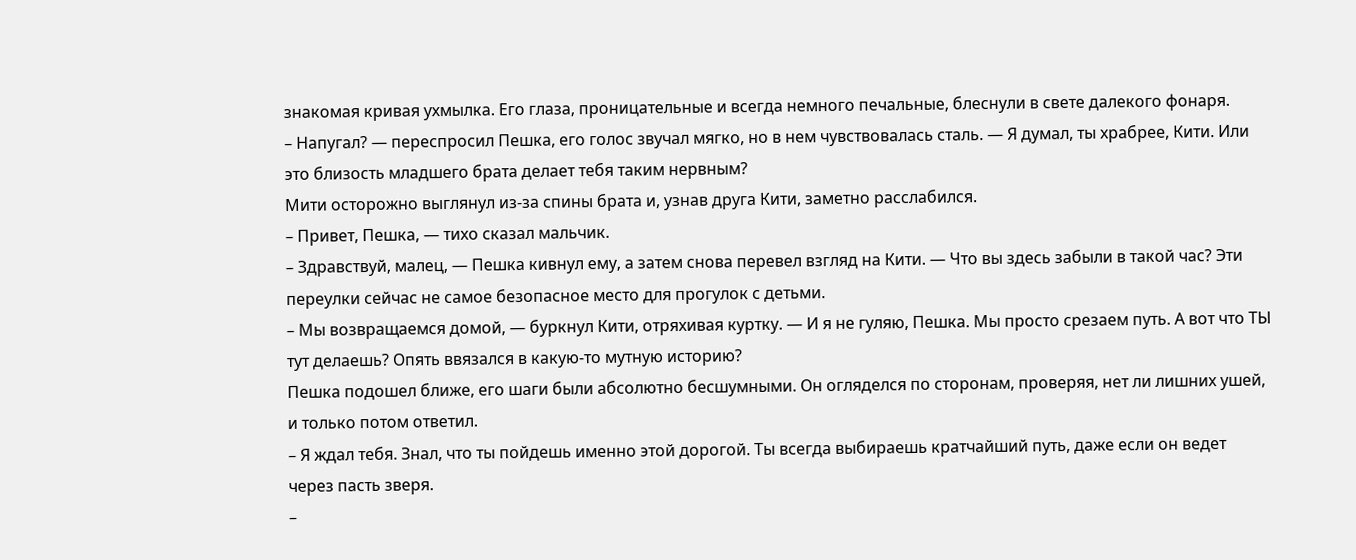знакомая кривая ухмылка. Его глаза, проницательные и всегда немного печальные, блеснули в свете далекого фонаря.
– Напугал? — переспросил Пешка, его голос звучал мягко, но в нем чувствовалась сталь. — Я думал, ты храбрее, Кити. Или это близость младшего брата делает тебя таким нервным?
Мити осторожно выглянул из-за спины брата и, узнав друга Кити, заметно расслабился.
– Привет, Пешка, — тихо сказал мальчик.
– Здравствуй, малец, — Пешка кивнул ему, а затем снова перевел взгляд на Кити. — Что вы здесь забыли в такой час? Эти переулки сейчас не самое безопасное место для прогулок с детьми.
– Мы возвращаемся домой, — буркнул Кити, отряхивая куртку. — И я не гуляю, Пешка. Мы просто срезаем путь. А вот что ТЫ тут делаешь? Опять ввязался в какую-то мутную историю?
Пешка подошел ближе, его шаги были абсолютно бесшумными. Он огляделся по сторонам, проверяя, нет ли лишних ушей, и только потом ответил.
– Я ждал тебя. Знал, что ты пойдешь именно этой дорогой. Ты всегда выбираешь кратчайший путь, даже если он ведет через пасть зверя.
–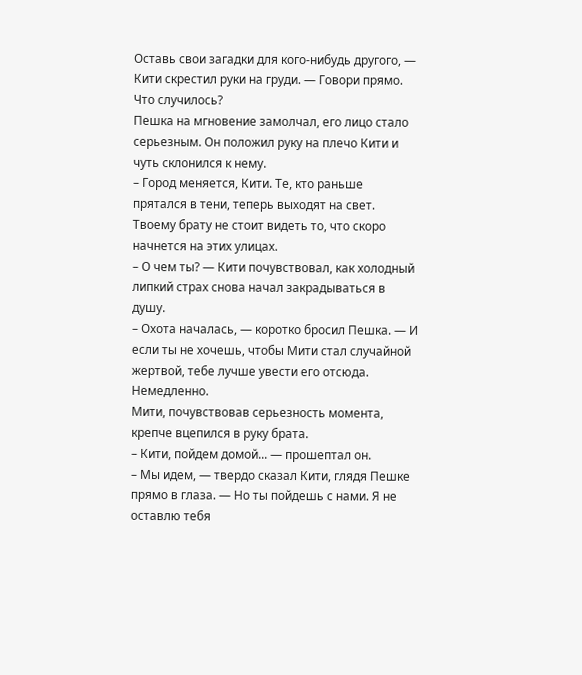Оставь свои загадки для кого-нибудь другого, — Кити скрестил руки на груди. — Говори прямо. Что случилось?
Пешка на мгновение замолчал, его лицо стало серьезным. Он положил руку на плечо Кити и чуть склонился к нему.
– Город меняется, Кити. Те, кто раньше прятался в тени, теперь выходят на свет. Твоему брату не стоит видеть то, что скоро начнется на этих улицах.
– О чем ты? — Кити почувствовал, как холодный липкий страх снова начал закрадываться в душу.
– Охота началась, — коротко бросил Пешка. — И если ты не хочешь, чтобы Мити стал случайной жертвой, тебе лучше увести его отсюда. Немедленно.
Мити, почувствовав серьезность момента, крепче вцепился в руку брата.
– Кити, пойдем домой... — прошептал он.
– Мы идем, — твердо сказал Кити, глядя Пешке прямо в глаза. — Но ты пойдешь с нами. Я не оставлю тебя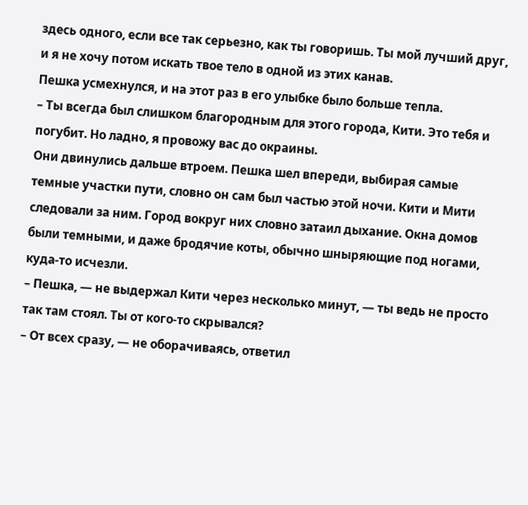здесь одного, если все так серьезно, как ты говоришь. Ты мой лучший друг, и я не хочу потом искать твое тело в одной из этих канав.
Пешка усмехнулся, и на этот раз в его улыбке было больше тепла.
– Ты всегда был слишком благородным для этого города, Кити. Это тебя и погубит. Но ладно, я провожу вас до окраины.
Они двинулись дальше втроем. Пешка шел впереди, выбирая самые темные участки пути, словно он сам был частью этой ночи. Кити и Мити следовали за ним. Город вокруг них словно затаил дыхание. Окна домов были темными, и даже бродячие коты, обычно шныряющие под ногами, куда-то исчезли.
– Пешка, — не выдержал Кити через несколько минут, — ты ведь не просто так там стоял. Ты от кого-то скрывался?
– От всех сразу, — не оборачиваясь, ответил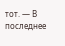тот. — В последнее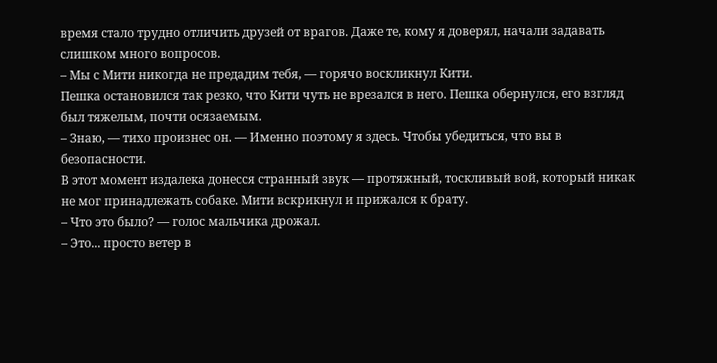время стало трудно отличить друзей от врагов. Даже те, кому я доверял, начали задавать слишком много вопросов.
– Мы с Мити никогда не предадим тебя, — горячо воскликнул Кити.
Пешка остановился так резко, что Кити чуть не врезался в него. Пешка обернулся, его взгляд был тяжелым, почти осязаемым.
– Знаю, — тихо произнес он. — Именно поэтому я здесь. Чтобы убедиться, что вы в безопасности.
В этот момент издалека донесся странный звук — протяжный, тоскливый вой, который никак не мог принадлежать собаке. Мити вскрикнул и прижался к брату.
– Что это было? — голос мальчика дрожал.
– Это... просто ветер в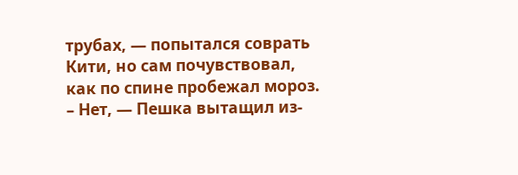трубах, — попытался соврать Кити, но сам почувствовал, как по спине пробежал мороз.
– Нет, — Пешка вытащил из-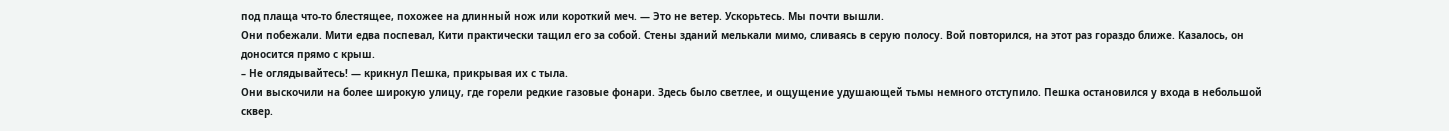под плаща что-то блестящее, похожее на длинный нож или короткий меч. — Это не ветер. Ускорьтесь. Мы почти вышли.
Они побежали. Мити едва поспевал, Кити практически тащил его за собой. Стены зданий мелькали мимо, сливаясь в серую полосу. Вой повторился, на этот раз гораздо ближе. Казалось, он доносится прямо с крыш.
– Не оглядывайтесь! — крикнул Пешка, прикрывая их с тыла.
Они выскочили на более широкую улицу, где горели редкие газовые фонари. Здесь было светлее, и ощущение удушающей тьмы немного отступило. Пешка остановился у входа в небольшой сквер.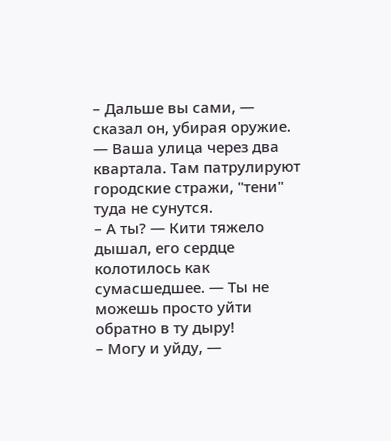– Дальше вы сами, — сказал он, убирая оружие. — Ваша улица через два квартала. Там патрулируют городские стражи, "тени" туда не сунутся.
– А ты? — Кити тяжело дышал, его сердце колотилось как сумасшедшее. — Ты не можешь просто уйти обратно в ту дыру!
– Могу и уйду, —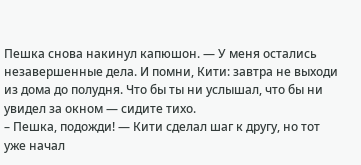Пешка снова накинул капюшон. — У меня остались незавершенные дела. И помни, Кити: завтра не выходи из дома до полудня. Что бы ты ни услышал, что бы ни увидел за окном — сидите тихо.
– Пешка, подожди! — Кити сделал шаг к другу, но тот уже начал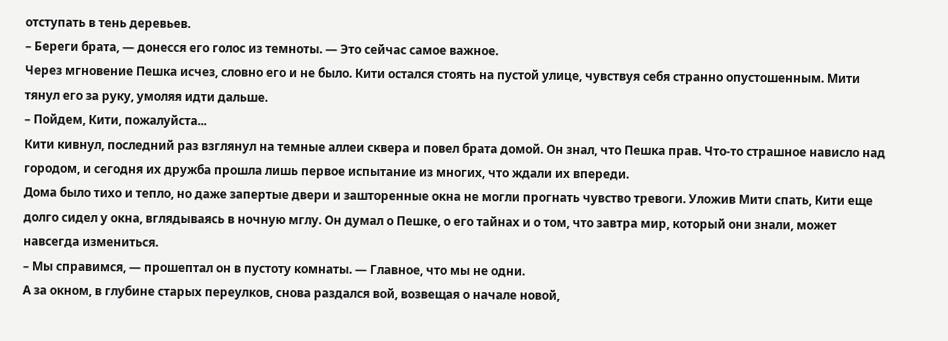отступать в тень деревьев.
– Береги брата, — донесся его голос из темноты. — Это сейчас самое важное.
Через мгновение Пешка исчез, словно его и не было. Кити остался стоять на пустой улице, чувствуя себя странно опустошенным. Мити тянул его за руку, умоляя идти дальше.
– Пойдем, Кити, пожалуйста...
Кити кивнул, последний раз взглянул на темные аллеи сквера и повел брата домой. Он знал, что Пешка прав. Что-то страшное нависло над городом, и сегодня их дружба прошла лишь первое испытание из многих, что ждали их впереди.
Дома было тихо и тепло, но даже запертые двери и зашторенные окна не могли прогнать чувство тревоги. Уложив Мити спать, Кити еще долго сидел у окна, вглядываясь в ночную мглу. Он думал о Пешке, о его тайнах и о том, что завтра мир, который они знали, может навсегда измениться.
– Мы справимся, — прошептал он в пустоту комнаты. — Главное, что мы не одни.
А за окном, в глубине старых переулков, снова раздался вой, возвещая о начале новой,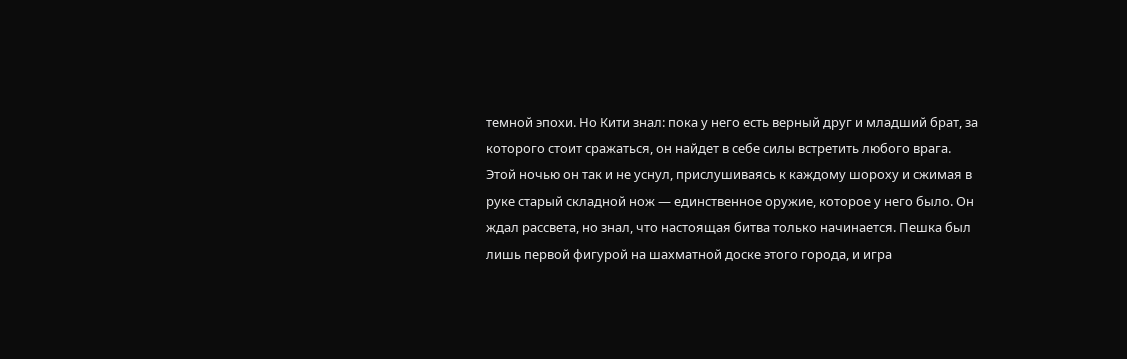темной эпохи. Но Кити знал: пока у него есть верный друг и младший брат, за которого стоит сражаться, он найдет в себе силы встретить любого врага.
Этой ночью он так и не уснул, прислушиваясь к каждому шороху и сжимая в руке старый складной нож — единственное оружие, которое у него было. Он ждал рассвета, но знал, что настоящая битва только начинается. Пешка был лишь первой фигурой на шахматной доске этого города, и игра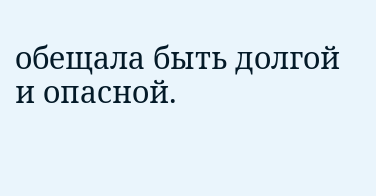обещала быть долгой и опасной.